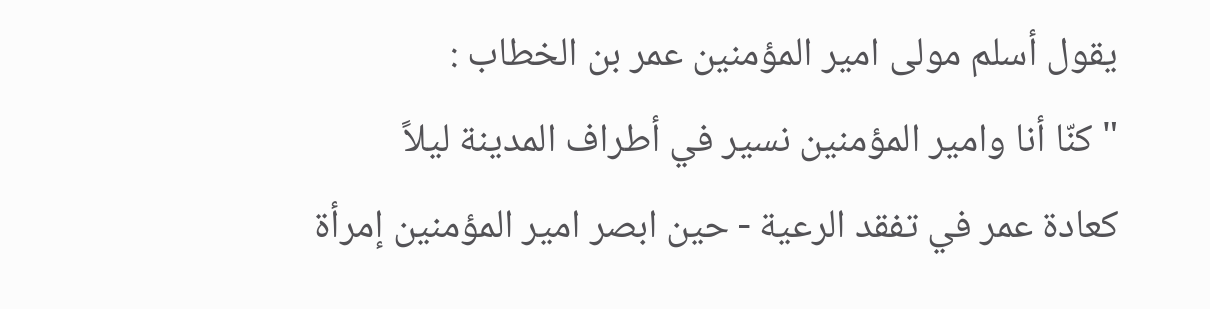يقول أسلم مولى امير المؤمنين عمر بن الخطاب :
" كنّا أنا وامير المؤمنين نسير في أطراف المدينة ليلاً
كعادة عمر في تفقد الرعية - حين ابصر امير المؤمنين إمرأة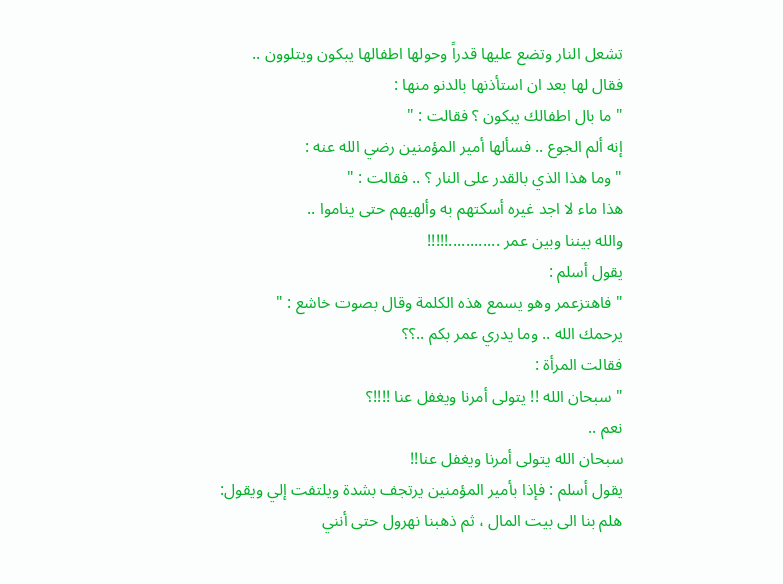تشعل النار وتضع عليها قدراً وحولها اطفالها يبكون ويتلوون ..
فقال لها بعد ان استأذنها بالدنو منها :
" ما بال اطفالك يبكون ؟ فقالت : "
إنه ألم الجوع .. فسألها أمير المؤمنين رضي الله عنه :
" وما هذا الذي بالقدر على النار ؟ .. فقالت : "
هذا ماء لا اجد غيره أسكتهم به وألهيهم حتى يناموا ..
والله بيننا وبين عمر ............!!!!!
يقول أسلم :
" فاهتزعمر وهو يسمع هذه الكلمة وقال بصوت خاشع : "
يرحمك الله .. وما يدري عمر بكم ..؟؟
فقالت المرأة :
" سبحان الله !! يتولى أمرنا ويغفل عنا !!!!؟
نعم ..
سبحان الله يتولى أمرنا ويغفل عنا!!
يقول أسلم : فإذا بأمير المؤمنين يرتجف بشدة ويلتفت إلي ويقول:
هلم بنا الى بيت المال ، ثم ذهبنا نهرول حتى أنني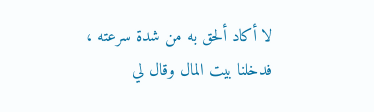لا أكاد ألحق به من شدة سرعته ، فدخلنا بيت المال وقال لي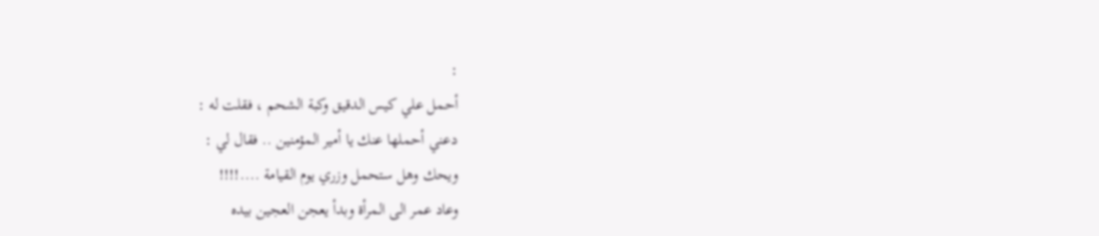:
أحمل علي كيس الدقيق وكبة الشحم ، فقلت له :
دعني أحملها عنك يا أمير المؤمنين .. فقال لي :
ويحك وهل ستحمل وزري يوم القيامة ....!!!!
وعاد عمر الى المرأة وبدأ يعجن العجين بيده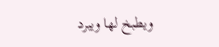ويطبخ لها ويبرد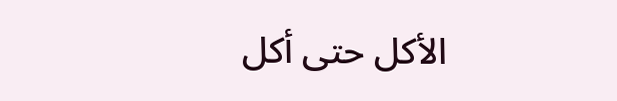الأكل حتى أكل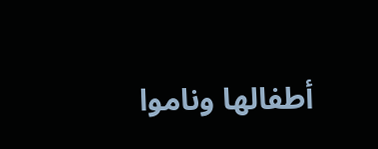أطفالها وناموا